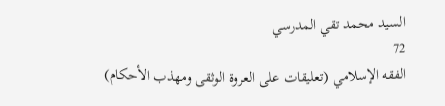السيد محمد تقي المدرسي
72
الفقه الإسلامي (تعليقات على العروة الوثقى ومهذب الأحكام)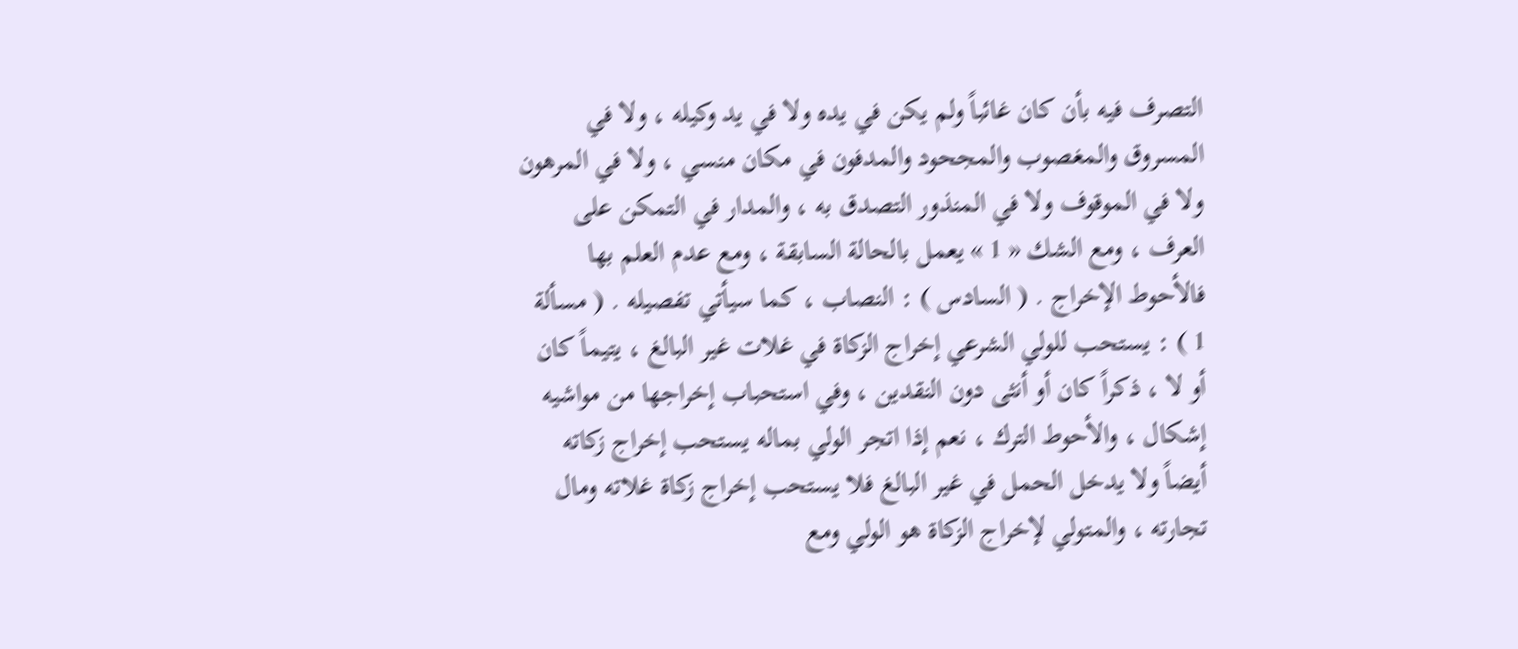التصرف فيه بأن كان غائباً ولم يكن في يده ولا في يد وكيله ، ولا في المسروق والمغصوب والمجحود والمدفون في مكان منسي ، ولا في المرهون ولا في الموقوف ولا في المنذور التصدق به ، والمدار في التمكن على العرف ، ومع الشك « 1 » يعمل بالحالة السابقة ، ومع عدم العلم بها فالأحوط الإخراج . ( السادس ) : النصاب ، كما سيأتي تفصيله . ( مسألة 1 ) : يستحب للولي الشرعي إخراج الزكاة في غلات غير البالغ ، يتيماً كان أو لا ، ذكراً كان أو أنثى دون النقدين ، وفي استحباب إخراجها من مواشيه إشكال ، والأحوط الترك ، نعم إذا اتجر الولي بماله يستحب إخراج زكاته أيضاً ولا يدخل الحمل في غير البالغ فلا يستحب إخراج زكاة غلاته ومال تجارته ، والمتولي لإخراج الزكاة هو الولي ومع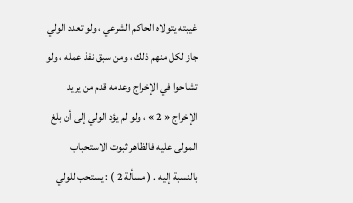غيبته يتولاه الحاكم الشرعي ، ولو تعدد الولي جاز لكل منهم ذلك ، ومن سبق نفذ عمله ، ولو تشاحوا في الإخراج وعدمه قدم من يريد الإخراج « 2 » ، ولو لم يؤد الولي إلى أن بلغ المولى عليه فالظاهر ثبوت الاستحباب بالنسبة إليه . ( مسألة 2 ) : يستحب للولي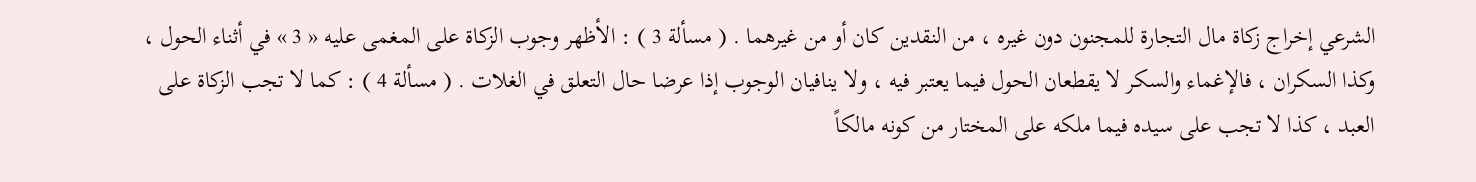الشرعي إخراج زكاة مال التجارة للمجنون دون غيره ، من النقدين كان أو من غيرهما . ( مسألة 3 ) : الأظهر وجوب الزكاة على المغمى عليه « 3 » في أثناء الحول ، وكذا السكران ، فالإغماء والسكر لا يقطعان الحول فيما يعتبر فيه ، ولا ينافيان الوجوب إذا عرضا حال التعلق في الغلات . ( مسألة 4 ) : كما لا تجب الزكاة على العبد ، كذا لا تجب على سيده فيما ملكه على المختار من كونه مالكاً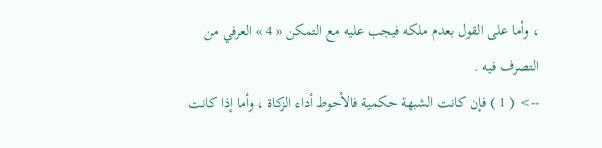، وأما على القول بعدم ملكه فيجب عليه مع التمكن « 4 » العرفي من التصرف فيه .
--> ( 1 ) فإن كانت الشبهة حكمية فالأحوط أداء الزكاة ، وأما إذا كانت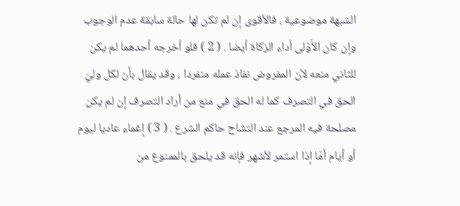الشبهة موضوعية ، فالأقوى إن لم تكن لها حالة سابقة عدم الوجوب وإن كان الأَوْلى أداء الزكاة أيضا . ( 2 ) فلو أخرجه أحدهما لم يكن للثاني منعه لأن المفروض نفاذ عمله منفردا ، وقد يقال بأن لكل وليّ الحق في التصرف كما له الحق في منع من أراد التصرف إن لم يكن مصلحة فيه المرجع عند التشاح حاكم الشرع . ( 3 ) إغماء عاديا ليوم أو أيام أمّا إذا استمر لأشهر فإنه قد يلحق بالممنوع من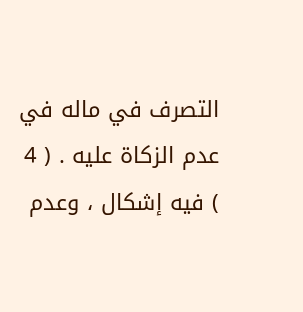التصرف في ماله في عدم الزكاة عليه . ( 4 ) فيه إشكال ، وعدم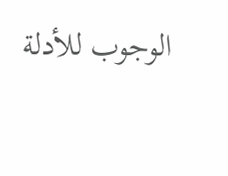الوجوب للأدلة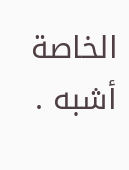الخاصة أشبه .